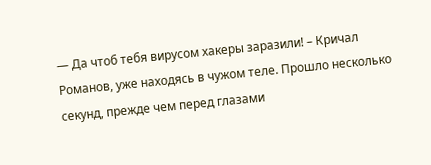— Да чтоб тебя вирусом хакеры заразили! – Кричал Романов, уже находясь в чужом теле. Прошло несколько секунд, прежде чем перед глазами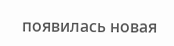появилась новая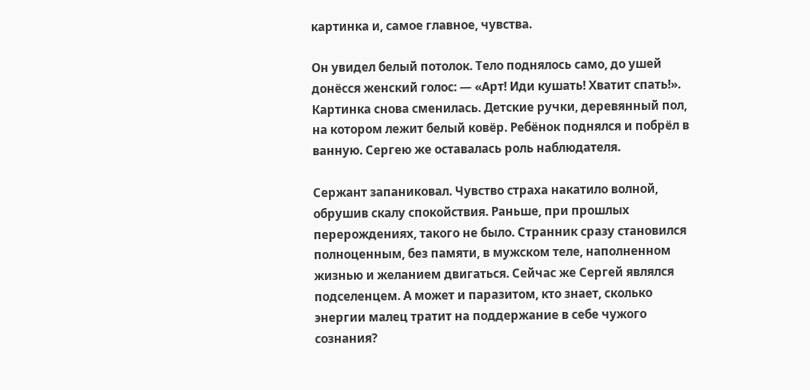картинка и, самое главное, чувства.

Он увидел белый потолок. Тело поднялось само, до ушей донёсся женский голос: — «Арт! Иди кушать! Хватит спать!». Картинка снова сменилась. Детские ручки, деревянный пол, на котором лежит белый ковёр. Ребёнок поднялся и побрёл в ванную. Сергею же оставалась роль наблюдателя.

Сержант запаниковал. Чувство страха накатило волной, обрушив скалу спокойствия. Раньше, при прошлых перерождениях, такого не было. Странник сразу становился полноценным, без памяти, в мужском теле, наполненном жизнью и желанием двигаться. Сейчас же Сергей являлся подселенцем. А может и паразитом, кто знает, сколько энергии малец тратит на поддержание в себе чужого сознания?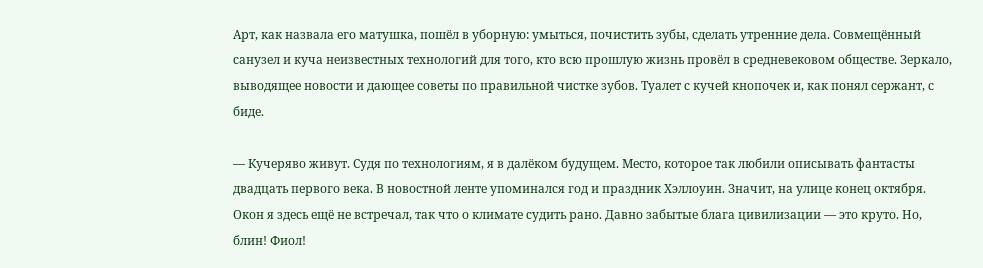Арт, как назвала его матушка, пошёл в уборную: умыться, почистить зубы, сделать утренние дела. Совмещённый санузел и куча неизвестных технологий для того, кто всю прошлую жизнь провёл в средневековом обществе. Зеркало, выводящее новости и дающее советы по правильной чистке зубов. Туалет с кучей кнопочек и, как понял сержант, с биде.

— Кучеряво живут. Судя по технологиям, я в далёком будущем. Место, которое так любили описывать фантасты двадцать первого века. В новостной ленте упоминался год и праздник Хэллоуин. Значит, на улице конец октября. Окон я здесь ещё не встречал, так что о климате судить рано. Давно забытые блага цивилизации — это круто. Но, блин! Фиол!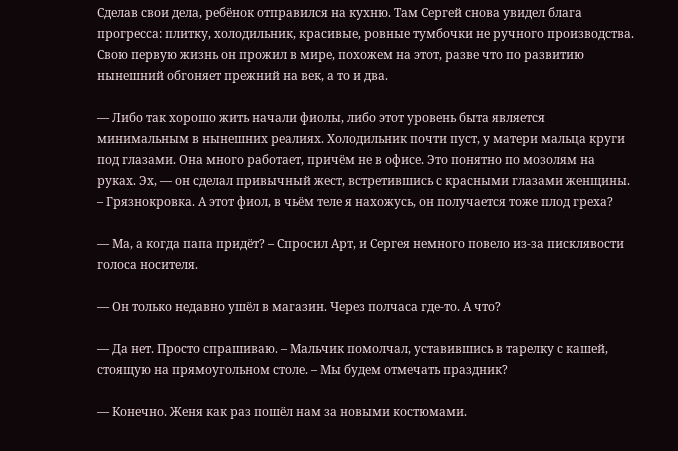Сделав свои дела, ребёнок отправился на кухню. Там Сергей снова увидел блага прогресса: плитку, холодильник, красивые, ровные тумбочки не ручного производства. Свою первую жизнь он прожил в мире, похожем на этот, разве что по развитию нынешний обгоняет прежний на век, а то и два.

— Либо так хорошо жить начали фиолы, либо этот уровень быта является минимальным в нынешних реалиях. Холодильник почти пуст, у матери мальца круги под глазами. Она много работает, причём не в офисе. Это понятно по мозолям на руках. Эх, — он сделал привычный жест, встретившись с красными глазами женщины. – Грязнокровка. А этот фиол, в чьём теле я нахожусь, он получается тоже плод греха?

— Ма, а когда папа придёт? – Спросил Арт, и Сергея немного повело из-за писклявости голоса носителя.

— Он только недавно ушёл в магазин. Через полчаса где-то. А что?

— Да нет. Просто спрашиваю. – Мальчик помолчал, уставившись в тарелку с кашей, стоящую на прямоугольном столе. – Мы будем отмечать праздник?

— Конечно. Женя как раз пошёл нам за новыми костюмами.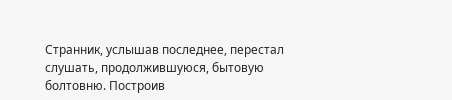Странник, услышав последнее, перестал слушать, продолжившуюся, бытовую болтовню. Построив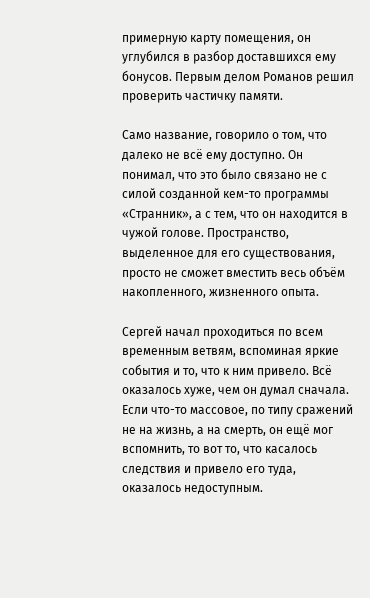примерную карту помещения, он углубился в разбор доставшихся ему бонусов. Первым делом Романов решил проверить частичку памяти.

Само название, говорило о том, что далеко не всё ему доступно. Он понимал, что это было связано не с силой созданной кем-то программы «Странник», а с тем, что он находится в чужой голове. Пространство, выделенное для его существования, просто не сможет вместить весь объём накопленного, жизненного опыта.

Сергей начал проходиться по всем временным ветвям, вспоминая яркие события и то, что к ним привело. Всё оказалось хуже, чем он думал сначала. Если что-то массовое, по типу сражений не на жизнь, а на смерть, он ещё мог вспомнить, то вот то, что касалось следствия и привело его туда, оказалось недоступным.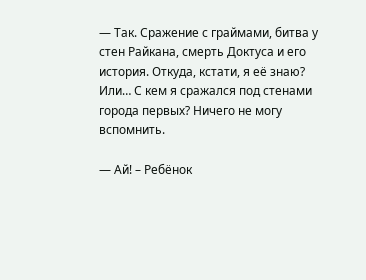— Так. Сражение с граймами, битва у стен Райкана, смерть Доктуса и его история. Откуда, кстати, я её знаю? Или… С кем я сражался под стенами города первых? Ничего не могу вспомнить.

— Ай! – Ребёнок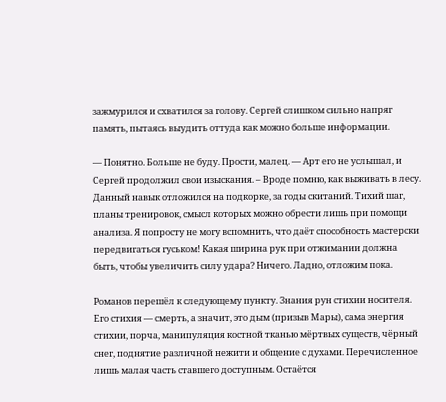зажмурился и схватился за голову. Сергей слишком сильно напряг память, пытаясь выудить оттуда как можно больше информации.

— Понятно. Больше не буду. Прости, малец. — Арт его не услышал, и Сергей продолжил свои изыскания. – Вроде помню, как выживать в лесу. Данный навык отложился на подкорке, за годы скитаний. Тихий шаг, планы тренировок, смысл которых можно обрести лишь при помощи анализа. Я попросту не могу вспомнить, что даёт способность мастерски передвигаться гуськом! Какая ширина рук при отжимании должна быть, чтобы увеличить силу удара? Ничего. Ладно, отложим пока.

Романов перешёл к следующему пункту. Знания рун стихии носителя. Его стихия — смерть, а значит, это дым (призыв Мары), сама энергия стихии, порча, манипуляция костной тканью мёртвых существ, чёрный снег, поднятие различной нежити и общение с духами. Перечисленное лишь малая часть ставшего доступным. Остаётся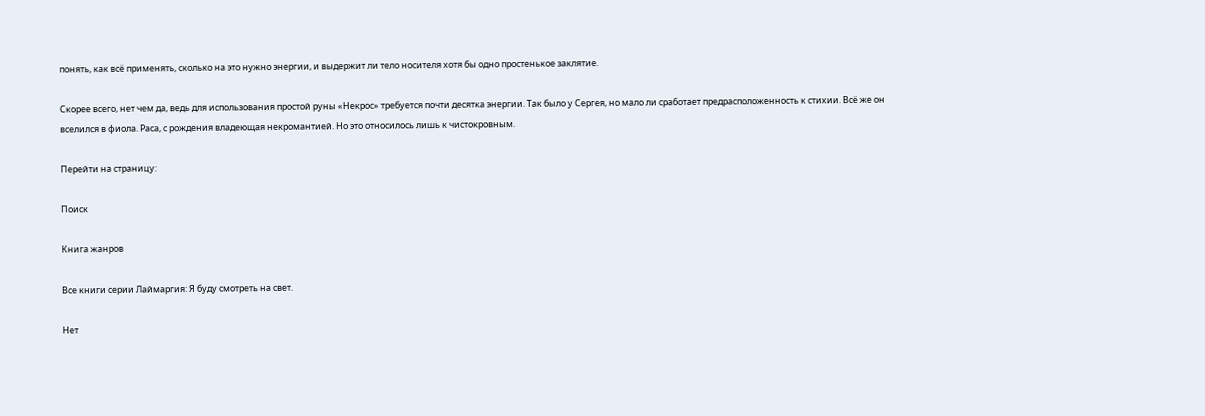понять, как всё применять, сколько на это нужно энергии, и выдержит ли тело носителя хотя бы одно простенькое заклятие.

Скорее всего, нет чем да, ведь для использования простой руны «Некрос» требуется почти десятка энергии. Так было у Сергея, но мало ли сработает предрасположенность к стихии. Всё же он вселился в фиола. Раса, с рождения владеющая некромантией. Но это относилось лишь к чистокровным.

Перейти на страницу:

Поиск

Книга жанров

Все книги серии Лаймаргия: Я буду смотреть на свет.

Нет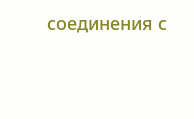соединения с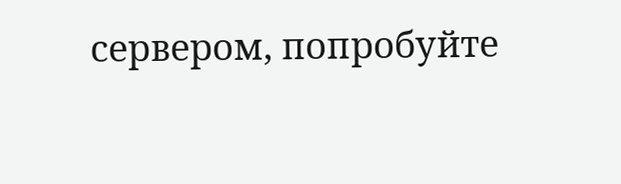сервером, попробуйте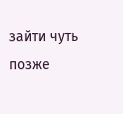зайти чуть позже